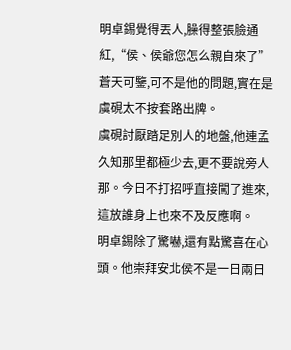明卓錫覺得丟人,臊得整張臉通紅,“侯、侯爺您怎么親自來了”
蒼天可鑒,可不是他的問題,實在是虞硯太不按套路出牌。
虞硯討厭踏足別人的地盤,他連孟久知那里都極少去,更不要說旁人那。今日不打招呼直接闖了進來,這放誰身上也來不及反應啊。
明卓錫除了驚嚇,還有點驚喜在心頭。他崇拜安北侯不是一日兩日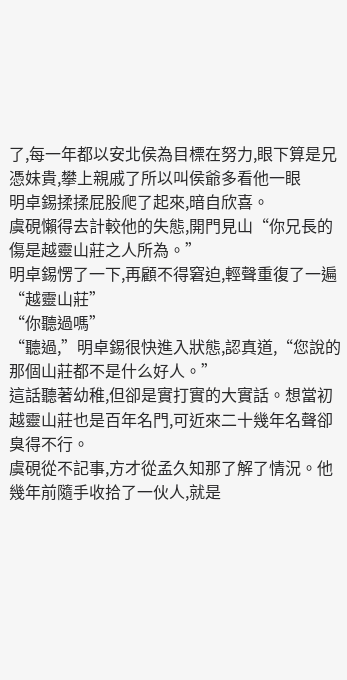了,每一年都以安北侯為目標在努力,眼下算是兄憑妹貴,攀上親戚了所以叫侯爺多看他一眼
明卓錫揉揉屁股爬了起來,暗自欣喜。
虞硯懶得去計較他的失態,開門見山“你兄長的傷是越靈山莊之人所為。”
明卓錫愣了一下,再顧不得窘迫,輕聲重復了一遍“越靈山莊”
“你聽過嗎”
“聽過,”明卓錫很快進入狀態,認真道,“您說的那個山莊都不是什么好人。”
這話聽著幼稚,但卻是實打實的大實話。想當初越靈山莊也是百年名門,可近來二十幾年名聲卻臭得不行。
虞硯從不記事,方才從孟久知那了解了情況。他幾年前隨手收拾了一伙人,就是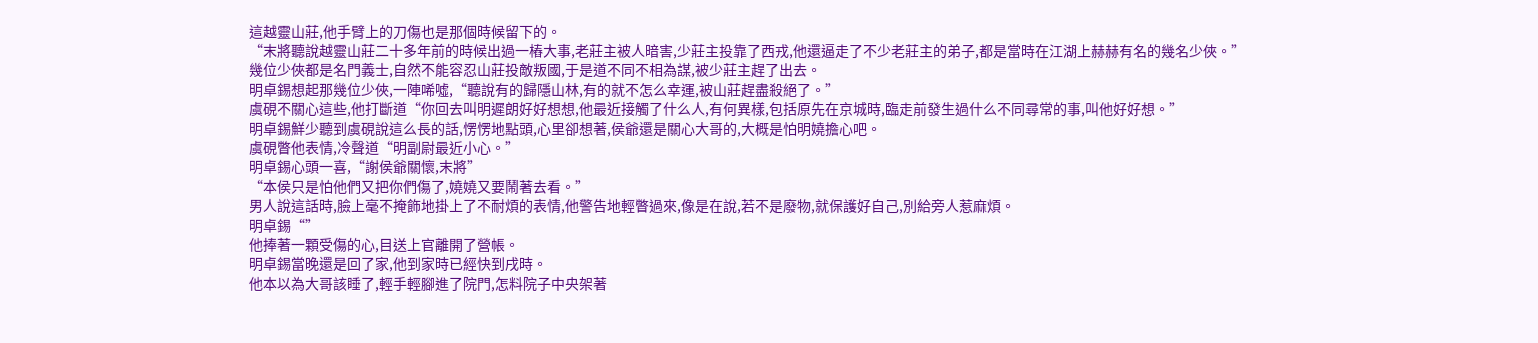這越靈山莊,他手臂上的刀傷也是那個時候留下的。
“末將聽說越靈山莊二十多年前的時候出過一樁大事,老莊主被人暗害,少莊主投靠了西戎,他還逼走了不少老莊主的弟子,都是當時在江湖上赫赫有名的幾名少俠。”
幾位少俠都是名門義士,自然不能容忍山莊投敵叛國,于是道不同不相為謀,被少莊主趕了出去。
明卓錫想起那幾位少俠,一陣唏噓,“聽說有的歸隱山林,有的就不怎么幸運,被山莊趕盡殺絕了。”
虞硯不關心這些,他打斷道“你回去叫明遲朗好好想想,他最近接觸了什么人,有何異樣,包括原先在京城時,臨走前發生過什么不同尋常的事,叫他好好想。”
明卓錫鮮少聽到虞硯說這么長的話,愣愣地點頭,心里卻想著,侯爺還是關心大哥的,大概是怕明嬈擔心吧。
虞硯瞥他表情,冷聲道“明副尉最近小心。”
明卓錫心頭一喜,“謝侯爺關懷,末將”
“本侯只是怕他們又把你們傷了,嬈嬈又要鬧著去看。”
男人說這話時,臉上毫不掩飾地掛上了不耐煩的表情,他警告地輕瞥過來,像是在說,若不是廢物,就保護好自己,別給旁人惹麻煩。
明卓錫“”
他捧著一顆受傷的心,目送上官離開了營帳。
明卓錫當晚還是回了家,他到家時已經快到戌時。
他本以為大哥該睡了,輕手輕腳進了院門,怎料院子中央架著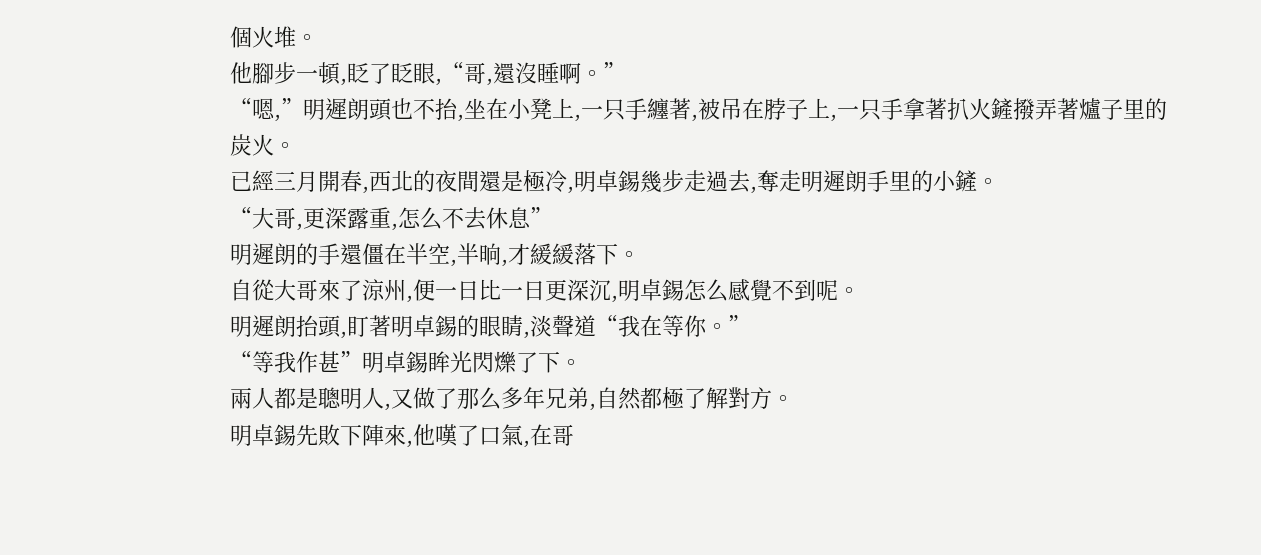個火堆。
他腳步一頓,眨了眨眼,“哥,還沒睡啊。”
“嗯,”明遲朗頭也不抬,坐在小凳上,一只手纏著,被吊在脖子上,一只手拿著扒火鏟撥弄著爐子里的炭火。
已經三月開春,西北的夜間還是極冷,明卓錫幾步走過去,奪走明遲朗手里的小鏟。
“大哥,更深露重,怎么不去休息”
明遲朗的手還僵在半空,半晌,才緩緩落下。
自從大哥來了涼州,便一日比一日更深沉,明卓錫怎么感覺不到呢。
明遲朗抬頭,盯著明卓錫的眼睛,淡聲道“我在等你。”
“等我作甚”明卓錫眸光閃爍了下。
兩人都是聰明人,又做了那么多年兄弟,自然都極了解對方。
明卓錫先敗下陣來,他嘆了口氣,在哥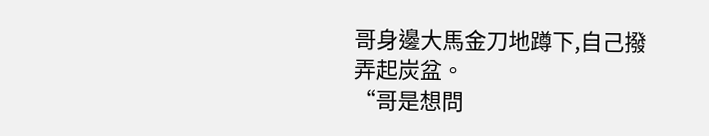哥身邊大馬金刀地蹲下,自己撥弄起炭盆。
“哥是想問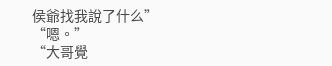侯爺找我說了什么”
“嗯。”
“大哥覺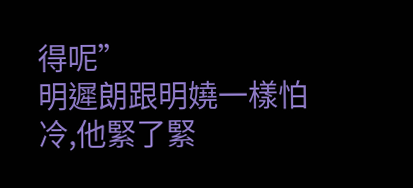得呢”
明遲朗跟明嬈一樣怕冷,他緊了緊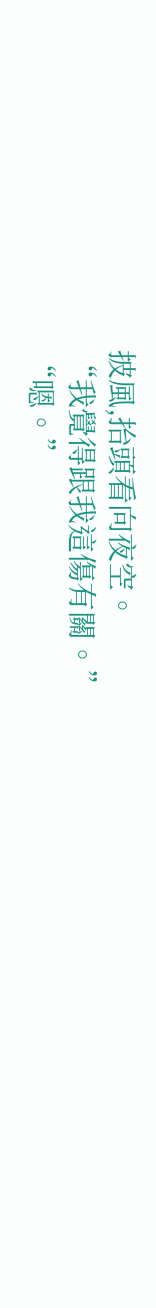披風,抬頭看向夜空。
“我覺得跟我這傷有關。”
“嗯。”